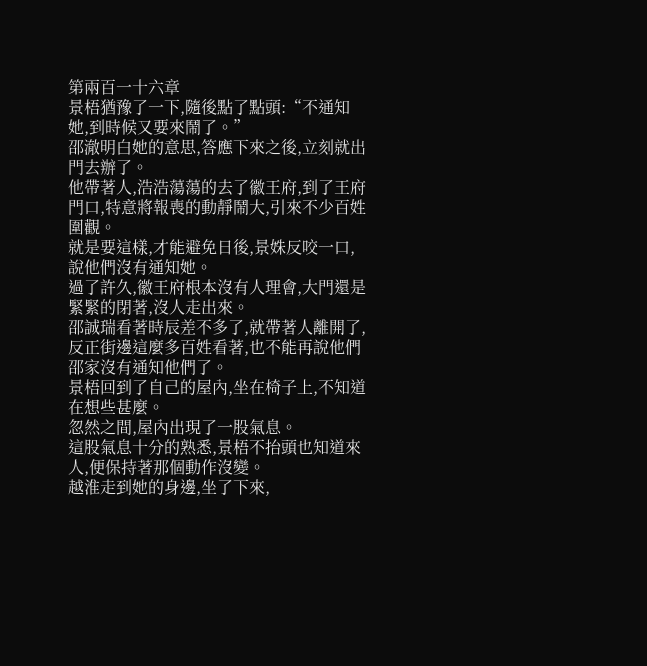第兩百一十六章
景梧猶豫了一下,隨後點了點頭:“不通知她,到時候又要來鬧了。”
邵澈明白她的意思,答應下來之後,立刻就出門去辦了。
他帶著人,浩浩蕩蕩的去了徽王府,到了王府門口,特意將報喪的動靜鬧大,引來不少百姓圍觀。
就是要這樣,才能避免日後,景姝反咬一口,說他們沒有通知她。
過了許久,徽王府根本沒有人理會,大門還是緊緊的閉著,沒人走出來。
邵誠瑞看著時辰差不多了,就帶著人離開了,反正街邊這麼多百姓看著,也不能再說他們邵家沒有通知他們了。
景梧回到了自己的屋內,坐在椅子上,不知道在想些甚麼。
忽然之間,屋內出現了一股氣息。
這股氣息十分的熟悉,景梧不抬頭也知道來人,便保持著那個動作沒變。
越淮走到她的身邊,坐了下來,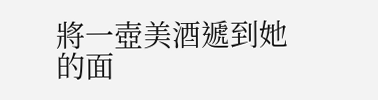將一壺美酒遞到她的面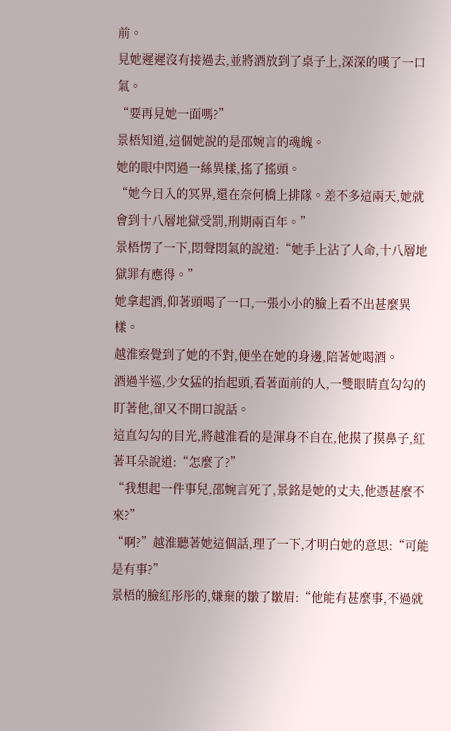前。
見她遲遲沒有接過去,並將酒放到了桌子上,深深的嘆了一口氣。
“要再見她一面嗎?”
景梧知道,這個她說的是邵婉言的魂魄。
她的眼中閃過一絲異樣,搖了搖頭。
“她今日入的冥界,還在奈何橋上排隊。差不多這兩天,她就會到十八層地獄受罰,刑期兩百年。”
景梧愣了一下,悶聲悶氣的說道:“她手上沾了人命,十八層地獄罪有應得。”
她拿起酒,仰著頭喝了一口,一張小小的臉上看不出甚麼異樣。
越淮察覺到了她的不對,便坐在她的身邊,陪著她喝酒。
酒過半巡,少女猛的抬起頭,看著面前的人,一雙眼睛直勾勾的盯著他,卻又不開口說話。
這直勾勾的目光,將越淮看的是渾身不自在,他摸了摸鼻子,紅著耳朵說道:“怎麼了?”
“我想起一件事兒,邵婉言死了,景銘是她的丈夫,他憑甚麼不來?”
“啊?”越淮聽著她這個話,理了一下,才明白她的意思:“可能是有事?”
景梧的臉紅彤彤的,嫌棄的皺了皺眉:“他能有甚麼事,不過就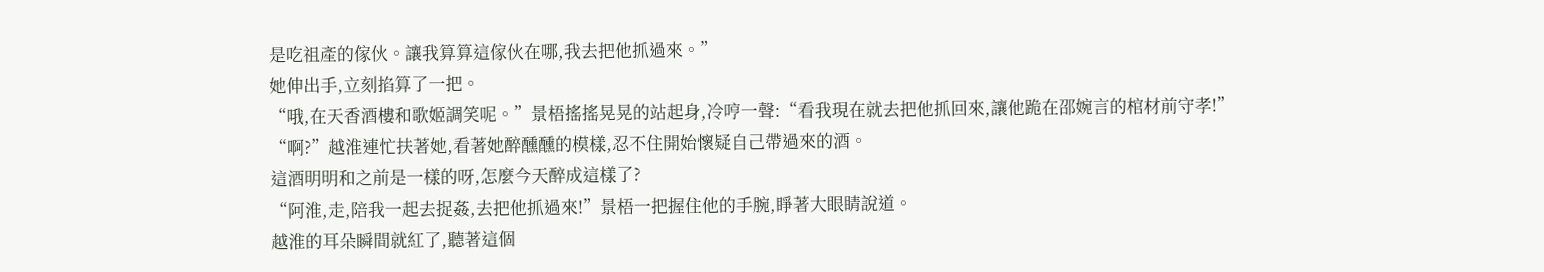是吃祖產的傢伙。讓我算算這傢伙在哪,我去把他抓過來。”
她伸出手,立刻掐算了一把。
“哦,在天香酒樓和歌姬調笑呢。”景梧搖搖晃晃的站起身,冷哼一聲:“看我現在就去把他抓回來,讓他跪在邵婉言的棺材前守孝!”
“啊?”越淮連忙扶著她,看著她醉醺醺的模樣,忍不住開始懷疑自己帶過來的酒。
這酒明明和之前是一樣的呀,怎麼今天醉成這樣了?
“阿淮,走,陪我一起去捉姦,去把他抓過來!”景梧一把握住他的手腕,睜著大眼睛說道。
越淮的耳朵瞬間就紅了,聽著這個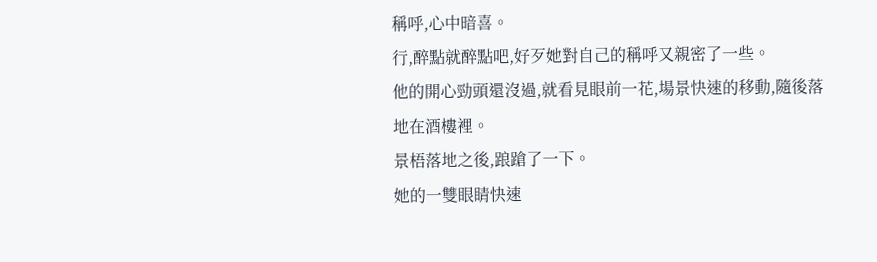稱呼,心中暗喜。
行,醉點就醉點吧,好歹她對自己的稱呼又親密了一些。
他的開心勁頭還沒過,就看見眼前一花,場景快速的移動,隨後落地在酒樓裡。
景梧落地之後,踉蹌了一下。
她的一雙眼睛快速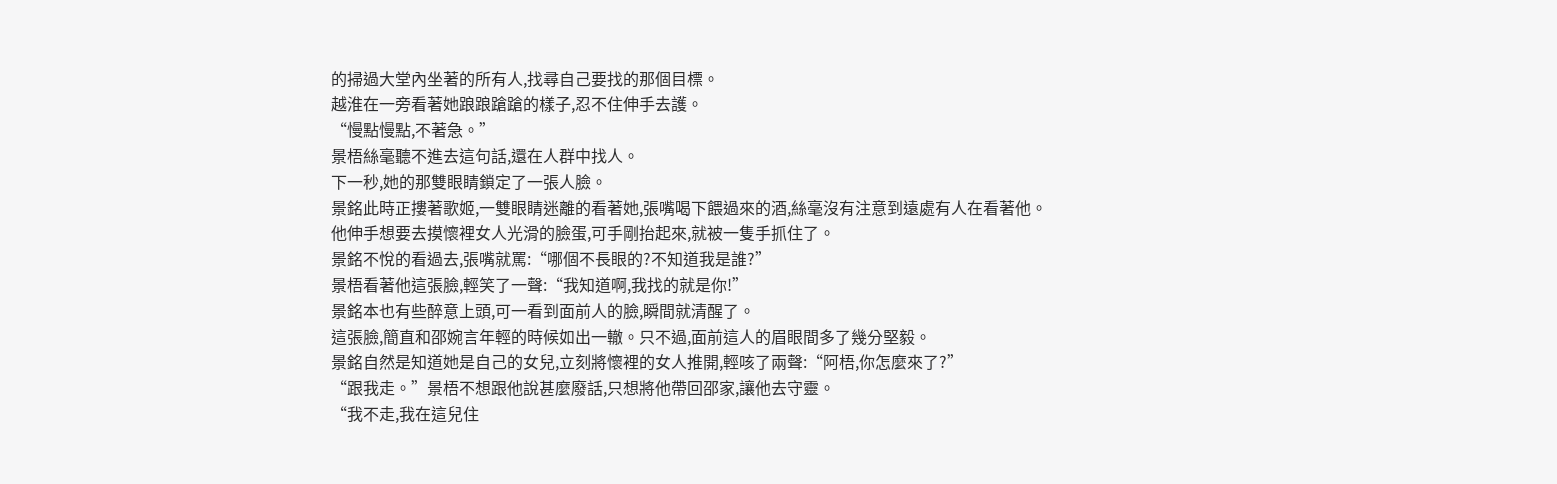的掃過大堂內坐著的所有人,找尋自己要找的那個目標。
越淮在一旁看著她踉踉蹌蹌的樣子,忍不住伸手去護。
“慢點慢點,不著急。”
景梧絲毫聽不進去這句話,還在人群中找人。
下一秒,她的那雙眼睛鎖定了一張人臉。
景銘此時正摟著歌姬,一雙眼睛迷離的看著她,張嘴喝下餵過來的酒,絲毫沒有注意到遠處有人在看著他。
他伸手想要去摸懷裡女人光滑的臉蛋,可手剛抬起來,就被一隻手抓住了。
景銘不悅的看過去,張嘴就罵:“哪個不長眼的?不知道我是誰?”
景梧看著他這張臉,輕笑了一聲:“我知道啊,我找的就是你!”
景銘本也有些醉意上頭,可一看到面前人的臉,瞬間就清醒了。
這張臉,簡直和邵婉言年輕的時候如出一轍。只不過,面前這人的眉眼間多了幾分堅毅。
景銘自然是知道她是自己的女兒,立刻將懷裡的女人推開,輕咳了兩聲:“阿梧,你怎麼來了?”
“跟我走。”景梧不想跟他說甚麼廢話,只想將他帶回邵家,讓他去守靈。
“我不走,我在這兒住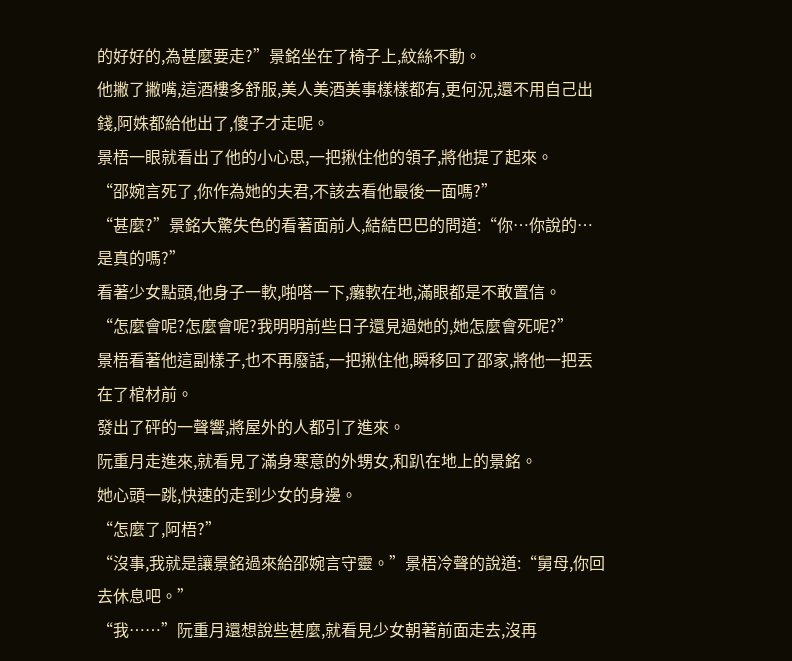的好好的,為甚麼要走?”景銘坐在了椅子上,紋絲不動。
他撇了撇嘴,這酒樓多舒服,美人美酒美事樣樣都有,更何況,還不用自己出錢,阿姝都給他出了,傻子才走呢。
景梧一眼就看出了他的小心思,一把揪住他的領子,將他提了起來。
“邵婉言死了,你作為她的夫君,不該去看他最後一面嗎?”
“甚麼?”景銘大驚失色的看著面前人,結結巴巴的問道:“你…你說的…是真的嗎?”
看著少女點頭,他身子一軟,啪嗒一下,癱軟在地,滿眼都是不敢置信。
“怎麼會呢?怎麼會呢?我明明前些日子還見過她的,她怎麼會死呢?”
景梧看著他這副樣子,也不再廢話,一把揪住他,瞬移回了邵家,將他一把丟在了棺材前。
發出了砰的一聲響,將屋外的人都引了進來。
阮重月走進來,就看見了滿身寒意的外甥女,和趴在地上的景銘。
她心頭一跳,快速的走到少女的身邊。
“怎麼了,阿梧?”
“沒事,我就是讓景銘過來給邵婉言守靈。”景梧冷聲的說道:“舅母,你回去休息吧。”
“我……”阮重月還想說些甚麼,就看見少女朝著前面走去,沒再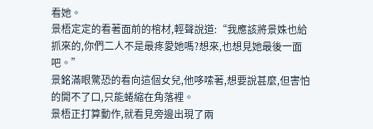看她。
景梧定定的看著面前的棺材,輕聲說道:“我應該將景姝也給抓來的,你們二人不是最疼愛她嗎?想來,也想見她最後一面吧。”
景銘滿眼驚恐的看向這個女兒,他哆嗦著,想要說甚麼,但害怕的開不了口,只能蜷縮在角落裡。
景梧正打算動作,就看見旁邊出現了兩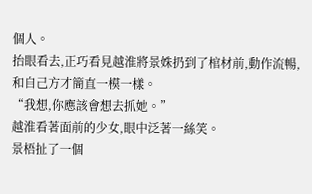個人。
抬眼看去,正巧看見越淮將景姝扔到了棺材前,動作流暢,和自己方才簡直一模一樣。
“我想,你應該會想去抓她。”
越淮看著面前的少女,眼中泛著一絲笑。
景梧扯了一個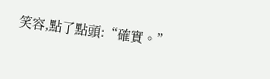笑容,點了點頭:“確實。”